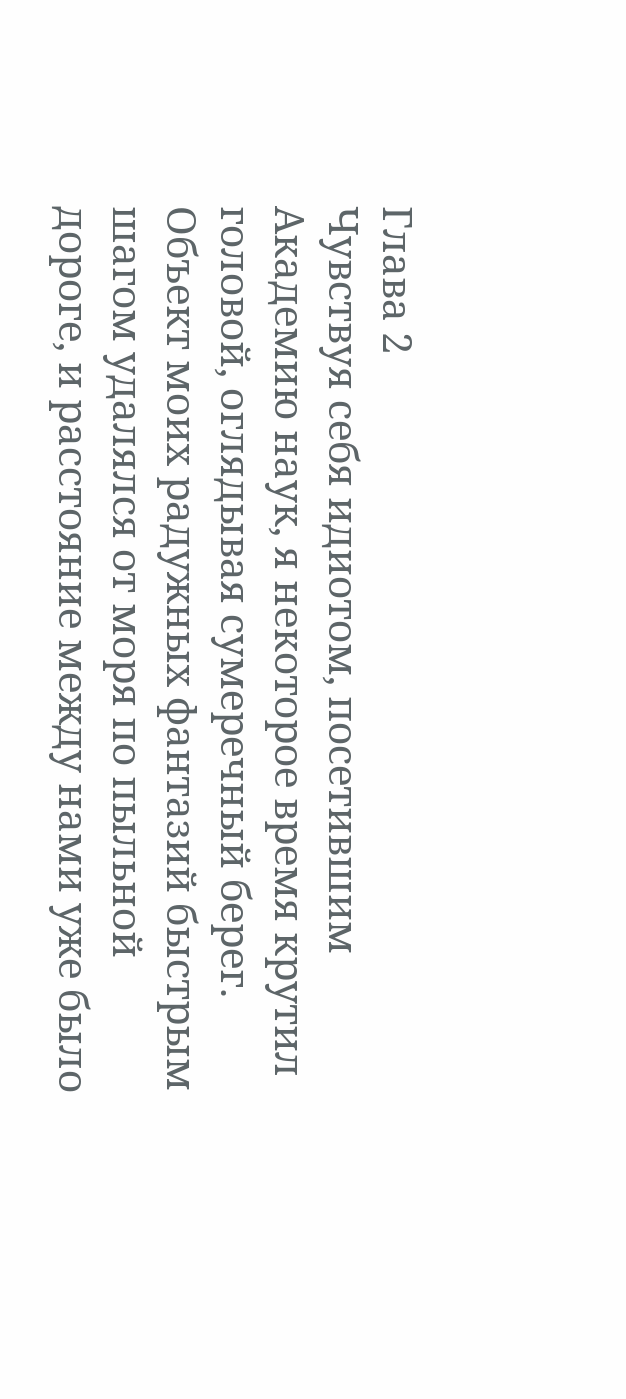Глава 2
Чувствуя себя идиотом, посетившим Академию наук, я некоторое время крутил головой, оглядывая сумеречный берег. Объект моих радужных фантазий быстрым шагом удалялся от моря по пыльной дороге, и расстояние между нами уже было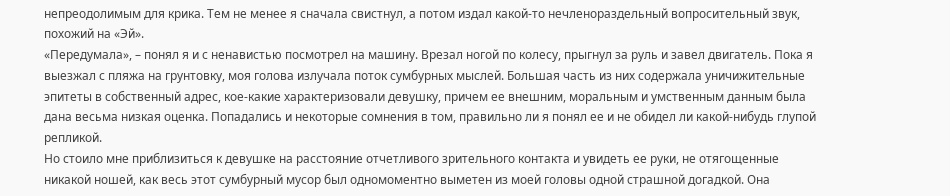непреодолимым для крика. Тем не менее я сначала свистнул, а потом издал какой-то нечленораздельный вопросительный звук, похожий на «Эй».
«Передумала», – понял я и с ненавистью посмотрел на машину. Врезал ногой по колесу, прыгнул за руль и завел двигатель. Пока я выезжал с пляжа на грунтовку, моя голова излучала поток сумбурных мыслей. Большая часть из них содержала уничижительные эпитеты в собственный адрес, кое-какие характеризовали девушку, причем ее внешним, моральным и умственным данным была дана весьма низкая оценка. Попадались и некоторые сомнения в том, правильно ли я понял ее и не обидел ли какой-нибудь глупой репликой.
Но стоило мне приблизиться к девушке на расстояние отчетливого зрительного контакта и увидеть ее руки, не отягощенные никакой ношей, как весь этот сумбурный мусор был одномоментно выметен из моей головы одной страшной догадкой. Она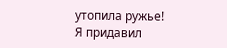утопила ружье!
Я придавил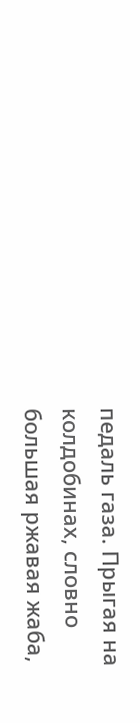педаль газа. Прыгая на колдобинах, словно большая ржавая жаба,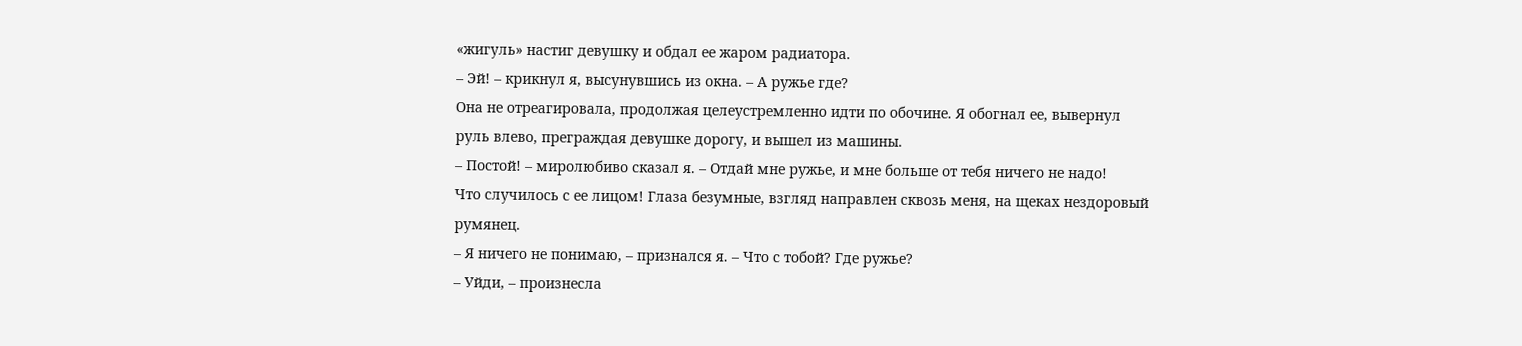«жигуль» настиг девушку и обдал ее жаром радиатора.
– Эй! – крикнул я, высунувшись из окна. – А ружье где?
Она не отреагировала, продолжая целеустремленно идти по обочине. Я обогнал ее, вывернул руль влево, преграждая девушке дорогу, и вышел из машины.
– Постой! – миролюбиво сказал я. – Отдай мне ружье, и мне больше от тебя ничего не надо!
Что случилось с ее лицом! Глаза безумные, взгляд направлен сквозь меня, на щеках нездоровый румянец.
– Я ничего не понимаю, – признался я. – Что с тобой? Где ружье?
– Уйди, – произнесла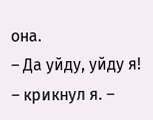она.
– Да уйду, уйду я! – крикнул я. –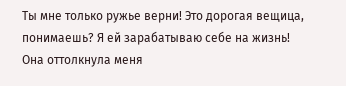Ты мне только ружье верни! Это дорогая вещица, понимаешь? Я ей зарабатываю себе на жизнь!
Она оттолкнула меня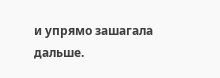и упрямо зашагала дальше.